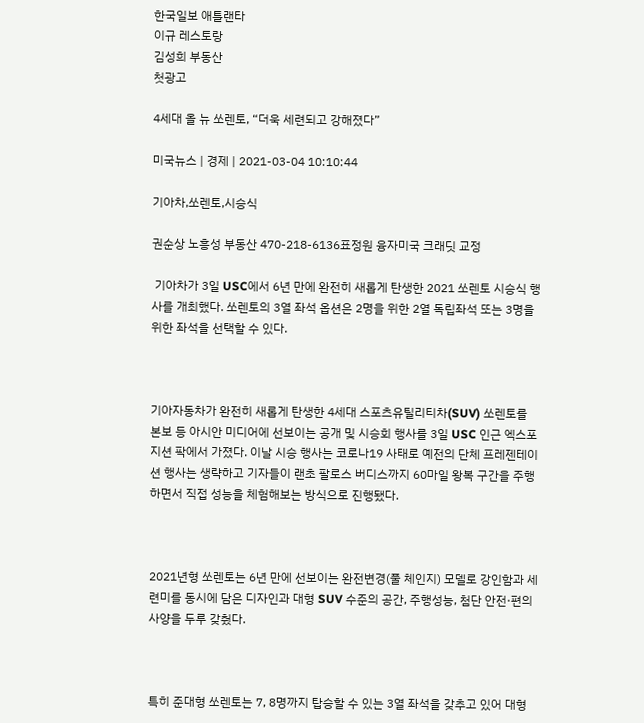한국일보 애틀랜타
이규 레스토랑
김성희 부동산
첫광고

4세대 올 뉴 쏘렌토, “더욱 세련되고 강해졌다”

미국뉴스 | 경제 | 2021-03-04 10:10:44

기아차,쏘렌토,시승식

권순상 노흥성 부동산 470-218-6136표정원 융자미국 크래딧 교정

 기아차가 3일 USC에서 6년 만에 완전히 새롭게 탄생한 2021 쏘렌토 시승식 행사를 개최했다. 쏘렌토의 3열 좌석 옵션은 2명을 위한 2열 독립좌석 또는 3명을 위한 좌석을 선택할 수 있다.



기아자동차가 완전히 새롭게 탄생한 4세대 스포츠유틸리티차(SUV) 쏘렌토를 본보 등 아시안 미디어에 선보이는 공개 및 시승회 행사를 3일 USC 인근 엑스포지션 팍에서 가졌다. 이날 시승 행사는 코로나19 사태로 예전의 단체 프레젠테이션 행사는 생략하고 기자들이 랜초 팔로스 버디스까지 60마일 왕복 구간을 주행하면서 직접 성능을 체험해보는 방식으로 진행됐다.



2021년형 쏘렌토는 6년 만에 선보이는 완전변경(풀 체인지) 모델로 강인함과 세련미를 동시에 담은 디자인과 대형 SUV 수준의 공간, 주행성능, 첨단 안전·편의사양을 두루 갖췄다.



특히 준대형 쏘렌토는 7, 8명까지 탑승할 수 있는 3열 좌석을 갖추고 있어 대형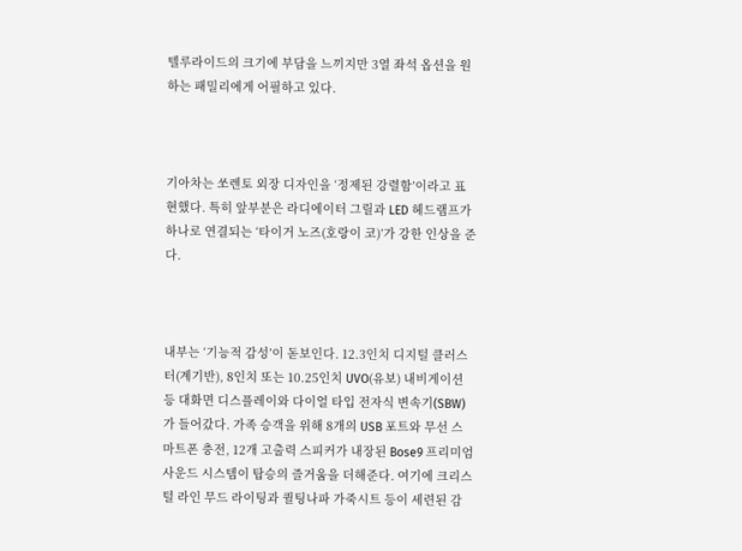텔루라이드의 크기에 부담을 느끼지만 3열 좌석 옵션을 원하는 패밀리에게 어필하고 있다.



기아차는 쏘렌토 외장 디자인을 ‘정제된 강렬함’이라고 표현했다. 특히 앞부분은 라디에이터 그릴과 LED 헤드램프가 하나로 연결되는 ‘타이거 노즈(호랑이 코)’가 강한 인상을 준다.



내부는 ‘기능적 감성’이 돋보인다. 12.3인치 디지털 클러스터(계기반), 8인치 또는 10.25인치 UVO(유보) 내비게이션 등 대화면 디스플레이와 다이얼 타입 전자식 변속기(SBW)가 들어갔다. 가족 승객을 위해 8개의 USB 포트와 무선 스마트폰 충전, 12개 고출력 스피커가 내장된 Bose9 프리미엄 사운드 시스템이 탑승의 즐거움을 더해준다. 여기에 크리스털 라인 무드 라이팅과 퀼팅나파 가죽시트 등이 세련된 감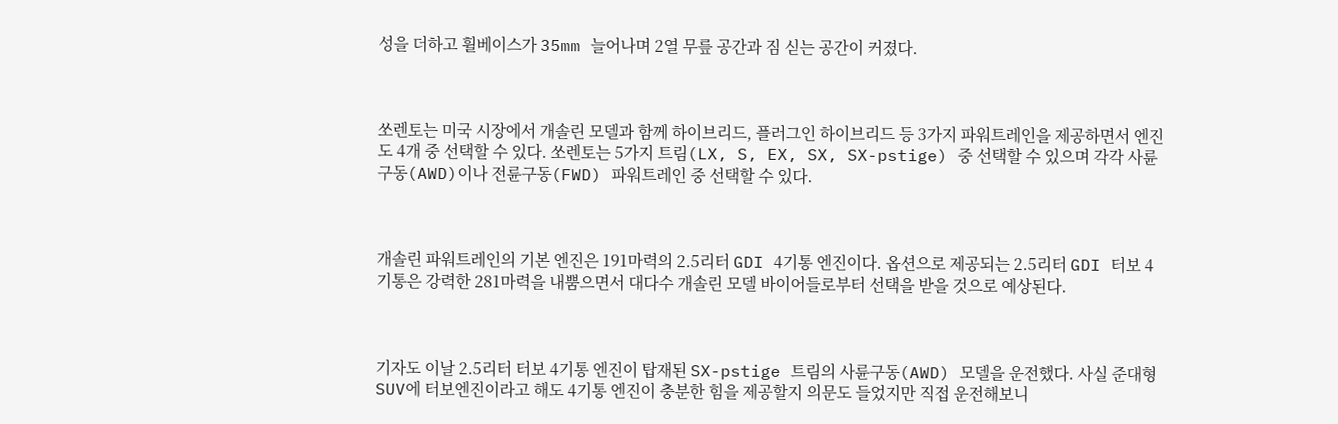성을 더하고 휠베이스가 35mm 늘어나며 2열 무릎 공간과 짐 싣는 공간이 커졌다.



쏘렌토는 미국 시장에서 개솔린 모델과 함께 하이브리드, 플러그인 하이브리드 등 3가지 파워트레인을 제공하면서 엔진도 4개 중 선택할 수 있다. 쏘렌토는 5가지 트림(LX, S, EX, SX, SX-pstige) 중 선택할 수 있으며 각각 사륜구동(AWD)이나 전륜구동(FWD) 파워트레인 중 선택할 수 있다.



개솔린 파워트레인의 기본 엔진은 191마력의 2.5리터 GDI 4기통 엔진이다. 옵션으로 제공되는 2.5리터 GDI 터보 4기통은 강력한 281마력을 내뿜으면서 대다수 개솔린 모델 바이어들로부터 선택을 받을 것으로 예상된다.



기자도 이날 2.5리터 터보 4기통 엔진이 탑재된 SX-pstige 트림의 사륜구동(AWD) 모델을 운전했다. 사실 준대형 SUV에 터보엔진이라고 해도 4기통 엔진이 충분한 힘을 제공할지 의문도 들었지만 직접 운전해보니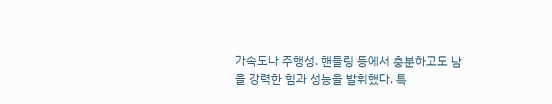가속도나 주행성. 핸들링 등에서 충분하고도 남을 강력한 힘과 성능을 발휘했다. 특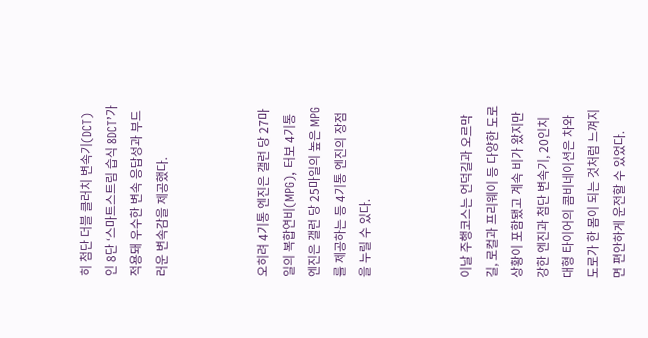히 첨단 더블 클러치 변속기(DCT)인 8단 ‘스마트스트림 습식 8DCT’가 적용돼 우수한 변속 응답성과 부드러운 변속감을 제공했다.



오히려 4기통 엔진은 갤런 당 27마일의 복합연비(MPG), 터보 4기통 엔진은 갤런 당 25마일의 높은 MPG를 제공하는 등 4기통 엔진의 장점을 누릴 수 있다.



이날 주행코스는 언덕길과 오르막길, 로컬과 프리웨이 등 다양한 도로상황이 포함됐고 계속 비가 왔지만 강한 엔진과 첨단 변속기, 20인치 대형 타이어의 콤비네이션은 차와 도로가 한 몸이 되는 것처럼 느껴지면 편안하게 운전할 수 있었다.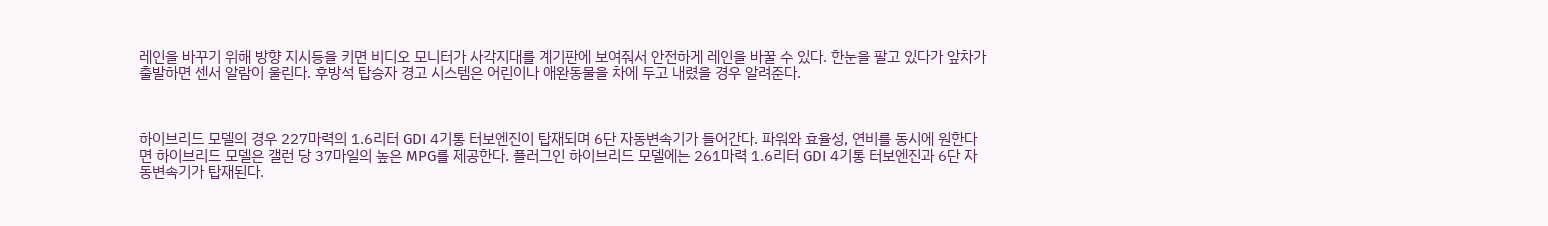레인을 바꾸기 위해 방향 지시등을 키면 비디오 모니터가 사각지대를 계기판에 보여줘서 안전하게 레인을 바꿀 수 있다. 한눈을 팔고 있다가 앞차가 출발하면 센서 알람이 울린다. 후방석 탑승자 경고 시스템은 어린이나 애완동물을 차에 두고 내렸을 경우 알려준다.



하이브리드 모델의 경우 227마력의 1.6리터 GDI 4기통 터보엔진이 탑재되며 6단 자동변속기가 들어간다. 파워와 효율성, 연비를 동시에 원한다면 하이브리드 모델은 갤런 당 37마일의 높은 MPG를 제공한다. 플러그인 하이브리드 모델에는 261마력 1.6리터 GDI 4기통 터보엔진과 6단 자동변속기가 탑재된다.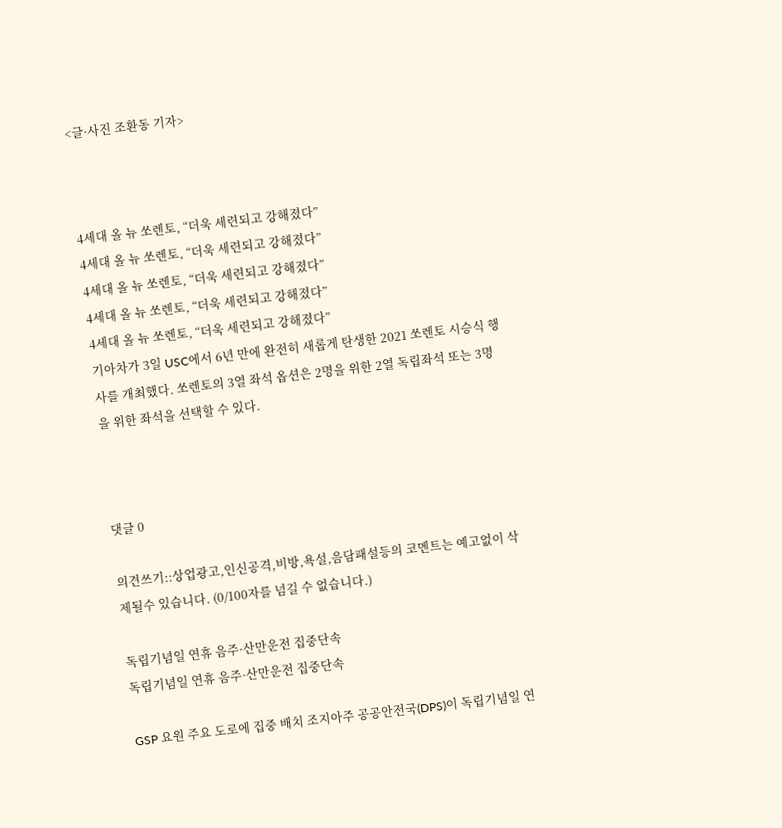<글·사진 조환동 기자>



4세대 올 뉴 쏘렌토, “더욱 세련되고 강해졌다”
4세대 올 뉴 쏘렌토, “더욱 세련되고 강해졌다”
4세대 올 뉴 쏘렌토, “더욱 세련되고 강해졌다”
4세대 올 뉴 쏘렌토, “더욱 세련되고 강해졌다”
4세대 올 뉴 쏘렌토, “더욱 세련되고 강해졌다”
기아차가 3일 USC에서 6년 만에 완전히 새롭게 탄생한 2021 쏘렌토 시승식 행사를 개최했다. 쏘렌토의 3열 좌석 옵션은 2명을 위한 2열 독립좌석 또는 3명을 위한 좌석을 선택할 수 있다.



댓글 0

의견쓰기::상업광고,인신공격,비방,욕설,음담패설등의 코멘트는 예고없이 삭제될수 있습니다. (0/100자를 넘길 수 없습니다.)

독립기념일 연휴 음주·산만운전 집중단속
독립기념일 연휴 음주·산만운전 집중단속

GSP 요원 주요 도로에 집중 배치 조지아주 공공안전국(DPS)이 독립기념일 연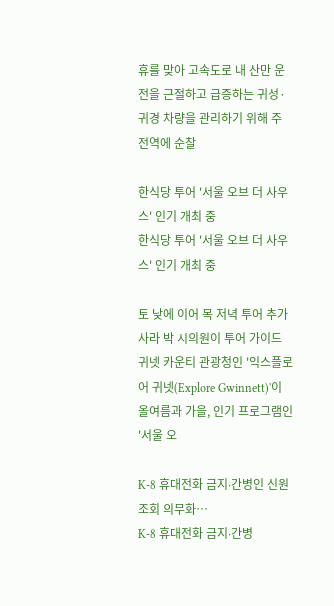휴를 맞아 고속도로 내 산만 운전을 근절하고 급증하는 귀성·귀경 차량을 관리하기 위해 주 전역에 순찰

한식당 투어 '서울 오브 더 사우스' 인기 개최 중
한식당 투어 '서울 오브 더 사우스' 인기 개최 중

토 낮에 이어 목 저녁 투어 추가사라 박 시의원이 투어 가이드 귀넷 카운티 관광청인 '익스플로어 귀넷(Explore Gwinnett)'이 올여름과 가을, 인기 프로그램인 '서울 오

K-8 휴대전화 금지∙간병인 신원조회 의무화…
K-8 휴대전화 금지∙간병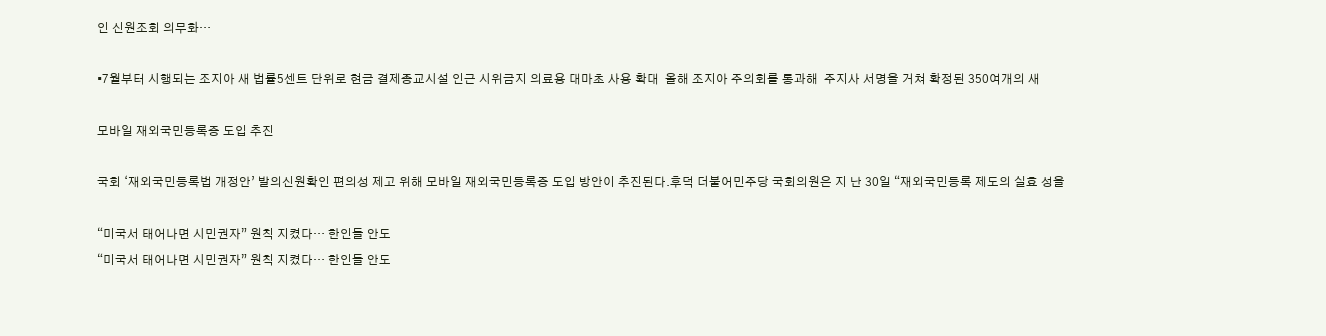인 신원조회 의무화…

▪7월부터 시행되는 조지아 새 법률5센트 단위로 현금 결제종교시설 인근 시위금지 의료용 대마초 사용 확대  올해 조지아 주의회를 통과해  주지사 서명을 거쳐 확정된 350여개의 새

모바일 재외국민등록증 도입 추진

국회 ‘재외국민등록법 개정안’ 발의신원확인 편의성 제고 위해 모바일 재외국민등록증 도입 방안이 추진된다.후덕 더불어민주당 국회의원은 지 난 30일 “재외국민등록 제도의 실효 성을

“미국서 태어나면 시민권자” 원칙 지켰다… 한인들 안도
“미국서 태어나면 시민권자” 원칙 지켰다… 한인들 안도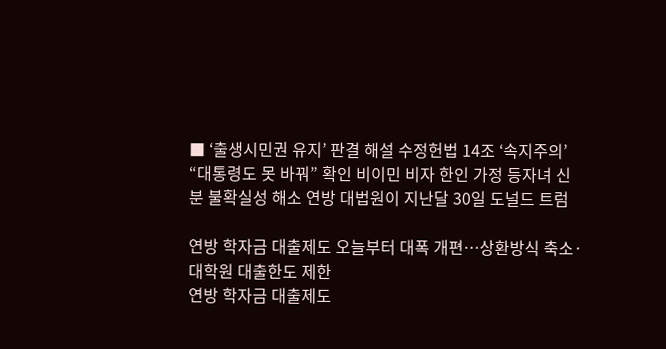■ ‘출생시민권 유지’ 판결 해설 수정헌법 14조 ‘속지주의’ “대통령도 못 바꿔” 확인 비이민 비자 한인 가정 등자녀 신분 불확실성 해소 연방 대법원이 지난달 30일 도널드 트럼

연방 학자금 대출제도 오늘부터 대폭 개편…상환방식 축소·대학원 대출한도 제한
연방 학자금 대출제도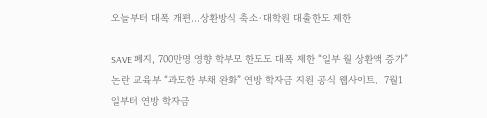오늘부터 대폭 개편…상환방식 축소·대학원 대출한도 제한

SAVE 폐지, 700만명 영향 학부모 한도도 대폭 제한 “일부 월 상환액 증가” 논란 교육부 “과도한 부채 완화” 연방 학자금 지원 공식 웹사이트.  7월1일부터 연방 학자금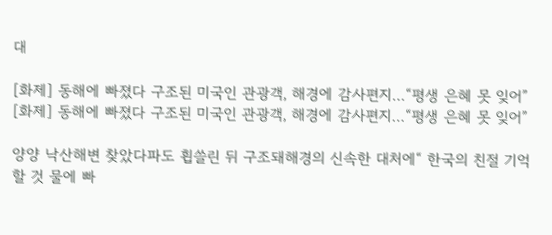대

[화제] 동해에 빠졌다 구조된 미국인 관광객, 해경에 감사편지…“평생 은혜 못 잊어”
[화제] 동해에 빠졌다 구조된 미국인 관광객, 해경에 감사편지…“평생 은혜 못 잊어”

양양 낙산해변 찾았다파도 휩쓸린 뒤 구조돼해경의 신속한 대처에“ 한국의 친절 기억할 것 물에 빠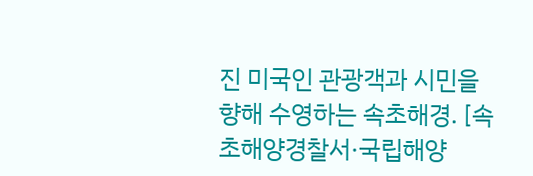진 미국인 관광객과 시민을 향해 수영하는 속초해경. [속초해양경찰서·국립해양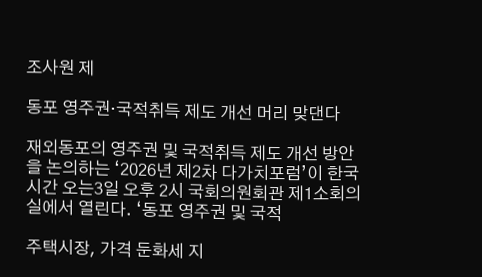조사원 제

동포 영주권·국적취득 제도 개선 머리 맞댄다

재외동포의 영주권 및 국적취득 제도 개선 방안을 논의하는 ‘2026년 제2차 다가치포럼’이 한국시간 오는3일 오후 2시 국회의원회관 제1소회의실에서 열린다. ‘동포 영주권 및 국적

주택시장, 가격 둔화세 지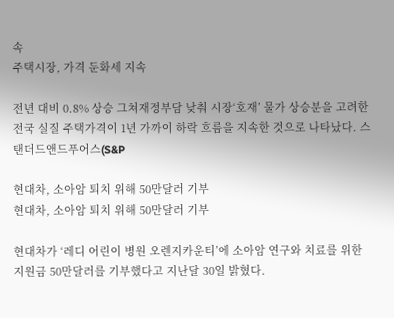속
주택시장, 가격 둔화세 지속

전년 대비 0.8% 상승 그쳐재정부담 낮춰 시장‘호재’ 물가 상승분을 고려한 전국 실질 주택가격이 1년 가까이 하락 흐름을 지속한 것으로 나타났다. 스탠더드앤드푸어스(S&P

현대차, 소아암 퇴치 위해 50만달러 기부
현대차, 소아암 퇴치 위해 50만달러 기부

현대차가 ‘레디 어린이 병원 오렌지카운티’에 소아암 연구와 치료를 위한 지원금 50만달러를 기부했다고 지난달 30일 밝혔다.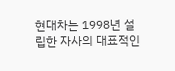현대차는 1998년 설립한 자사의 대표적인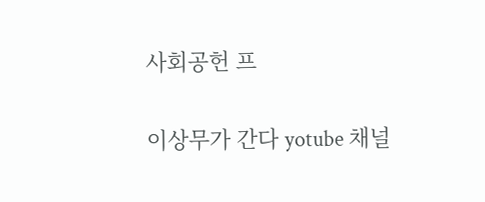사회공헌 프

이상무가 간다 yotube 채널